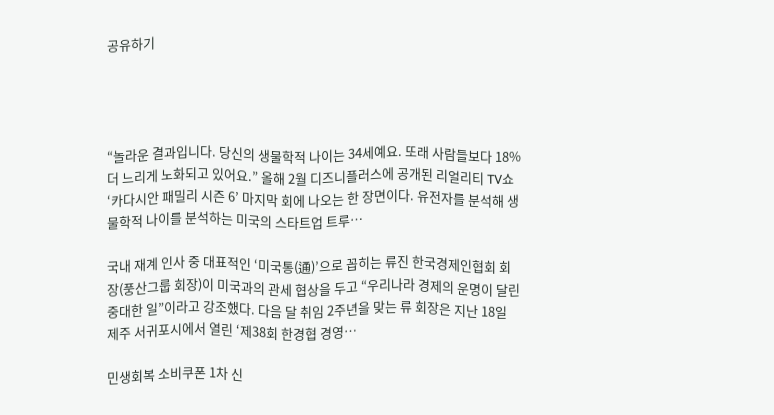공유하기




“놀라운 결과입니다. 당신의 생물학적 나이는 34세예요. 또래 사람들보다 18% 더 느리게 노화되고 있어요.” 올해 2월 디즈니플러스에 공개된 리얼리티 TV쇼 ‘카다시안 패밀리 시즌 6’ 마지막 회에 나오는 한 장면이다. 유전자를 분석해 생물학적 나이를 분석하는 미국의 스타트업 트루…

국내 재계 인사 중 대표적인 ‘미국통(通)’으로 꼽히는 류진 한국경제인협회 회장(풍산그룹 회장)이 미국과의 관세 협상을 두고 “우리나라 경제의 운명이 달린 중대한 일”이라고 강조했다. 다음 달 취임 2주년을 맞는 류 회장은 지난 18일 제주 서귀포시에서 열린 ‘제38회 한경협 경영…

민생회복 소비쿠폰 1차 신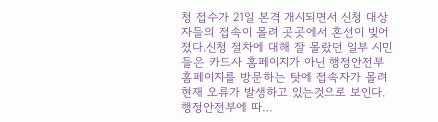청 접수가 21일 본격 개시되면서 신청 대상자들의 접속이 몰려 곳곳에서 혼선이 빚어졌다.신청 절차에 대해 잘 몰랐던 일부 시민들은 카드사 홈페이지가 아닌 행정안전부 홈페이지를 방문하는 탓에 접속자가 몰려 현재 오류가 발생하고 있는것으로 보인다. 행정안전부에 따…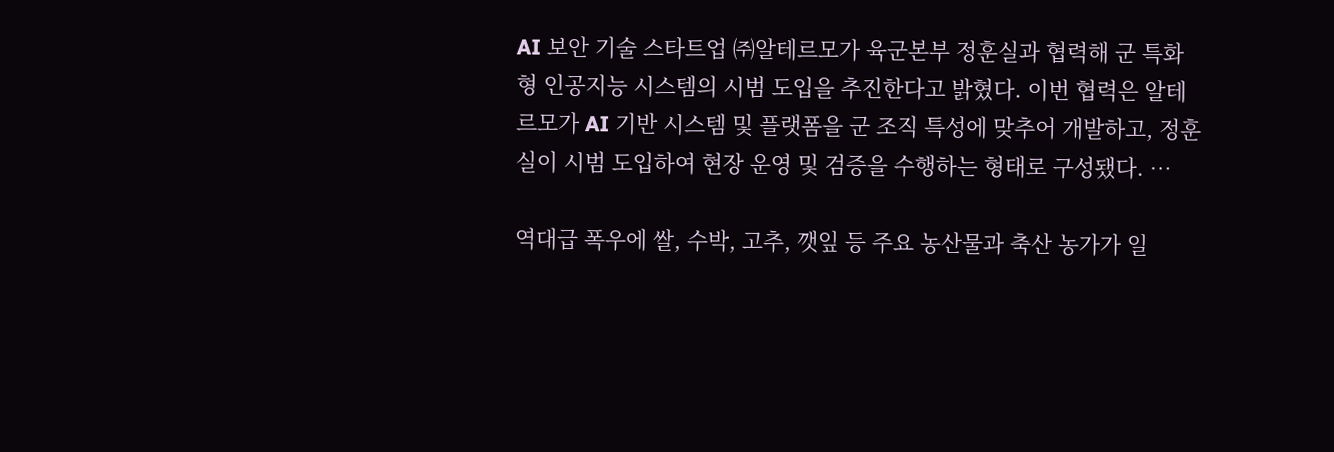AI 보안 기술 스타트업 ㈜알테르모가 육군본부 정훈실과 협력해 군 특화형 인공지능 시스템의 시범 도입을 추진한다고 밝혔다. 이번 협력은 알테르모가 AI 기반 시스템 및 플랫폼을 군 조직 특성에 맞추어 개발하고, 정훈실이 시범 도입하여 현장 운영 및 검증을 수행하는 형태로 구성됐다. …

역대급 폭우에 쌀, 수박, 고추, 깻잎 등 주요 농산물과 축산 농가가 일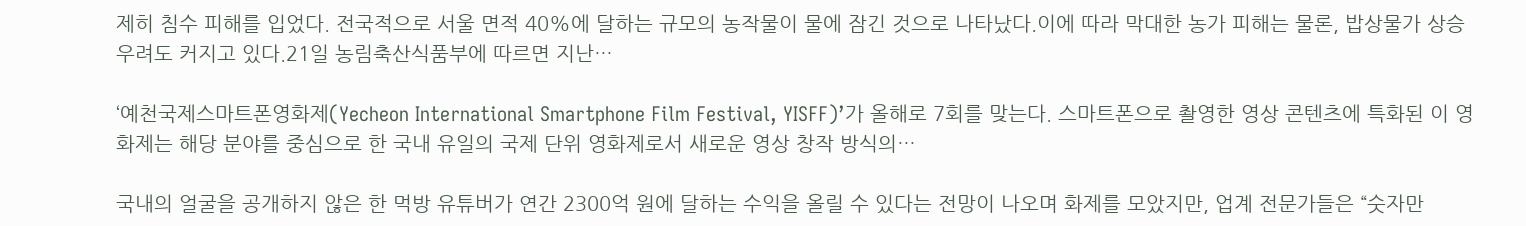제히 침수 피해를 입었다. 전국적으로 서울 면적 40%에 달하는 규모의 농작물이 물에 잠긴 것으로 나타났다.이에 따라 막대한 농가 피해는 물론, 밥상물가 상승 우려도 커지고 있다.21일 농림축산식품부에 따르면 지난…

‘예천국제스마트폰영화제(Yecheon International Smartphone Film Festival, YISFF)’가 올해로 7회를 맞는다. 스마트폰으로 촬영한 영상 콘텐츠에 특화된 이 영화제는 해당 분야를 중심으로 한 국내 유일의 국제 단위 영화제로서 새로운 영상 창작 방식의…

국내의 얼굴을 공개하지 않은 한 먹방 유튜버가 연간 2300억 원에 달하는 수익을 올릴 수 있다는 전망이 나오며 화제를 모았지만, 업계 전문가들은 “숫자만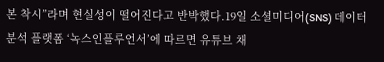본 착시”라며 현실성이 떨어진다고 반박했다.19일 소셜미디어(SNS) 데이터 분석 플랫폼 ‘녹스인플루언서’에 따르면 유튜브 채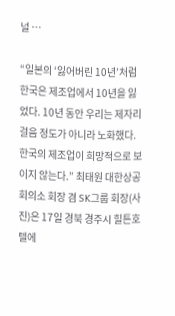널 …

“일본의 ‘잃어버린 10년’처럼 한국은 제조업에서 10년을 잃었다. 10년 동안 우리는 제자리걸음 정도가 아니라 노화했다. 한국의 제조업이 희망적으로 보이지 않는다.” 최태원 대한상공회의소 회장 겸 SK그룹 회장(사진)은 17일 경북 경주시 힐튼호텔에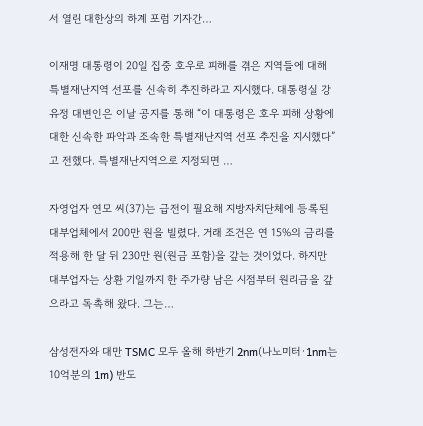서 열린 대한상의 하계 포럼 기자간…

이재명 대통령이 20일 집중 호우로 피해를 겪은 지역들에 대해 특별재난지역 선포를 신속히 추진하라고 지시했다. 대통령실 강유정 대변인은 이날 공지를 통해 “이 대통령은 호우 피해 상황에 대한 신속한 파악과 조속한 특별재난지역 선포 추진을 지시했다”고 전했다. 특별재난지역으로 지정되면 …

자영업자 연모 씨(37)는 급전이 필요해 지방자치단체에 등록된 대부업체에서 200만 원을 빌렸다. 거래 조건은 연 15%의 금리를 적용해 한 달 뒤 230만 원(원금 포함)을 갚는 것이었다. 하지만 대부업자는 상환 기일까지 한 주가량 남은 시점부터 원리금을 갚으라고 독촉해 왔다. 그는…

삼성전자와 대만 TSMC 모두 올해 하반기 2nm(나노미터·1nm는 10억분의 1m) 반도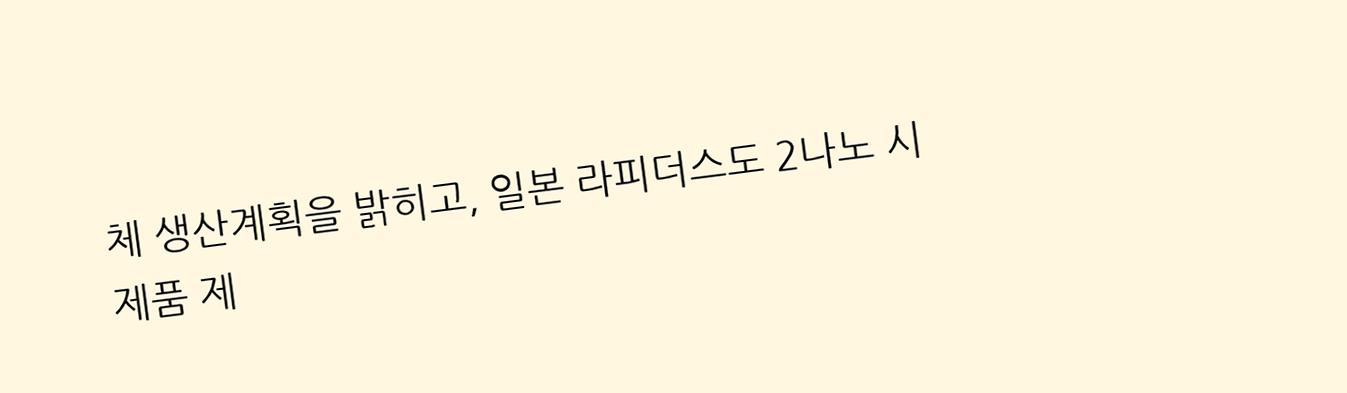체 생산계획을 밝히고, 일본 라피더스도 2나노 시제품 제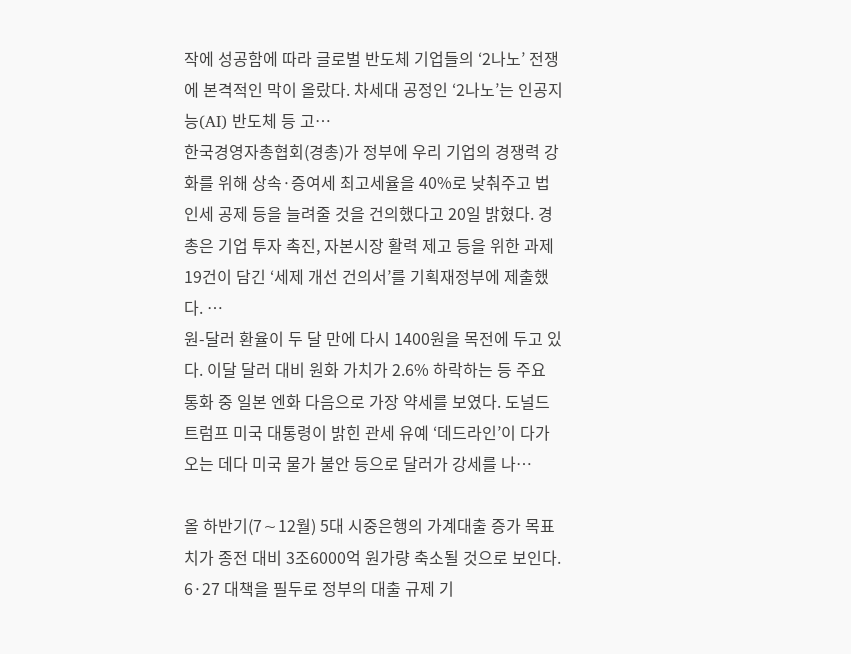작에 성공함에 따라 글로벌 반도체 기업들의 ‘2나노’ 전쟁에 본격적인 막이 올랐다. 차세대 공정인 ‘2나노’는 인공지능(AI) 반도체 등 고…
한국경영자총협회(경총)가 정부에 우리 기업의 경쟁력 강화를 위해 상속·증여세 최고세율을 40%로 낮춰주고 법인세 공제 등을 늘려줄 것을 건의했다고 20일 밝혔다. 경총은 기업 투자 촉진, 자본시장 활력 제고 등을 위한 과제 19건이 담긴 ‘세제 개선 건의서’를 기획재정부에 제출했다. …
원-달러 환율이 두 달 만에 다시 1400원을 목전에 두고 있다. 이달 달러 대비 원화 가치가 2.6% 하락하는 등 주요 통화 중 일본 엔화 다음으로 가장 약세를 보였다. 도널드 트럼프 미국 대통령이 밝힌 관세 유예 ‘데드라인’이 다가오는 데다 미국 물가 불안 등으로 달러가 강세를 나…

올 하반기(7∼12월) 5대 시중은행의 가계대출 증가 목표치가 종전 대비 3조6000억 원가량 축소될 것으로 보인다. 6·27 대책을 필두로 정부의 대출 규제 기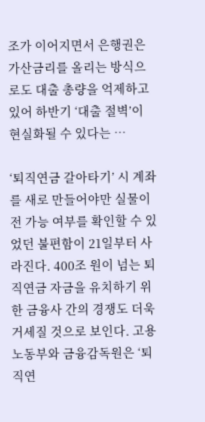조가 이어지면서 은행권은 가산금리를 올리는 방식으로도 대출 총량을 억제하고 있어 하반기 ‘대출 절벽’이 현실화될 수 있다는 …

‘퇴직연금 갈아타기’ 시 계좌를 새로 만들어야만 실물이전 가능 여부를 확인할 수 있었던 불편함이 21일부터 사라진다. 400조 원이 넘는 퇴직연금 자금을 유치하기 위한 금융사 간의 경쟁도 더욱 거세질 것으로 보인다. 고용노동부와 금융감독원은 ‘퇴직연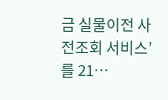금 실물이전 사전조회 서비스’를 21…